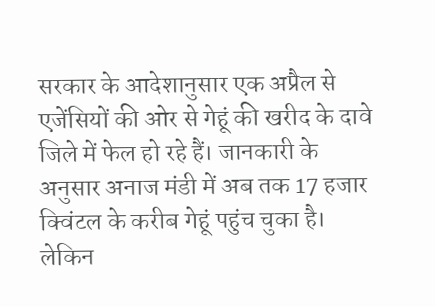सरकार के आदेशानुसार एक अप्रैल से एजेंसियों की ओर से गेहूं की खरीद के दावे जिले में फेल हो रहे हैं। जानकारी के अनुसार अनाज मंडी में अब तक 17 हजार क्विंटल के करीब गेहूं पहुंच चुका है। लेकिन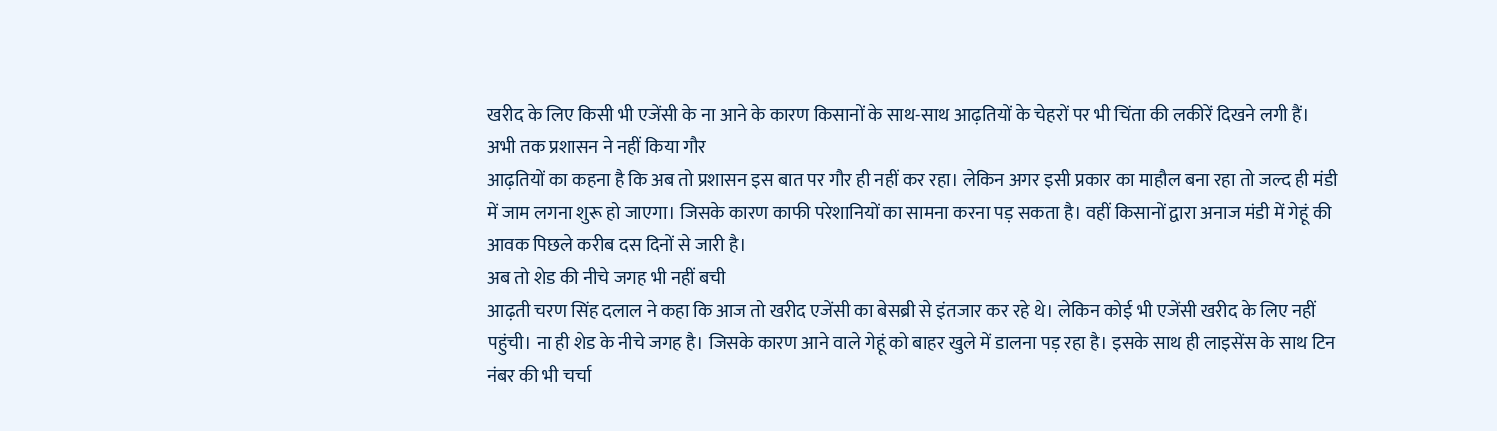खरीद के लिए किसी भी एजेंसी के ना आने के कारण किसानों के साथ-साथ आढ़तियों के चेहरों पर भी चिंता की लकीरें दिखने लगी हैं।
अभी तक प्रशासन ने नहीं किया गौर
आढ़तियों का कहना है कि अब तो प्रशासन इस बात पर गौर ही नहीं कर रहा। लेकिन अगर इसी प्रकार का माहौल बना रहा तो जल्द ही मंडी में जाम लगना शुरू हो जाएगा। जिसके कारण काफी परेशानियों का सामना करना पड़ सकता है। वहीं किसानों द्वारा अनाज मंडी में गेहूं की आवक पिछले करीब दस दिनों से जारी है।
अब तो शेड की नीचे जगह भी नहीं बची
आढ़ती चरण सिंह दलाल ने कहा कि आज तो खरीद एजेंसी का बेसब्री से इंतजार कर रहे थे। लेकिन कोई भी एजेंसी खरीद के लिए नहीं पहुंची। ना ही शेड के नीचे जगह है। जिसके कारण आने वाले गेहूं को बाहर खुले में डालना पड़ रहा है। इसके साथ ही लाइसेंस के साथ टिन नंबर की भी चर्चा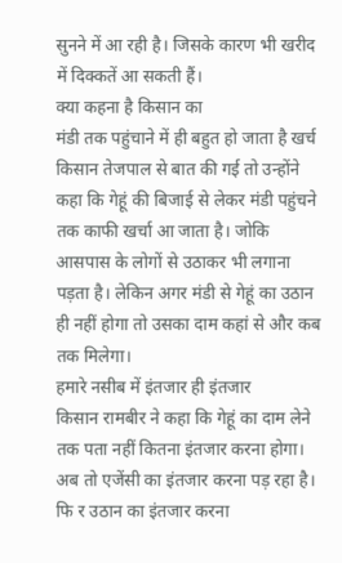सुनने में आ रही है। जिसके कारण भी खरीद में दिक्कतें आ सकती हैं।
क्या कहना है किसान का
मंडी तक पहुंचाने में ही बहुत हो जाता है खर्च
किसान तेजपाल से बात की गई तो उन्होंने कहा कि गेहूं की बिजाई से लेकर मंडी पहुंचने तक काफी खर्चा आ जाता है। जोकि आसपास के लोगों से उठाकर भी लगाना पड़ता है। लेकिन अगर मंडी से गेहूं का उठान ही नहीं होगा तो उसका दाम कहां से और कब तक मिलेगा।
हमारे नसीब में इंतजार ही इंतजार
किसान रामबीर ने कहा कि गेहूं का दाम लेने तक पता नहीं कितना इंतजार करना होगा। अब तो एजेंसी का इंतजार करना पड़ रहा है। फि र उठान का इंतजार करना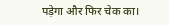पड़ेगा और फिर चेक का।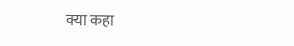क्या कहा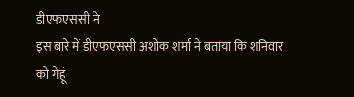डीएफएससी ने
इस बारे में डीएफएससी अशोक शर्मा ने बताया कि शनिवार को गेहूं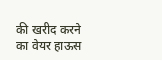की खरीद करने का वेयर हाऊस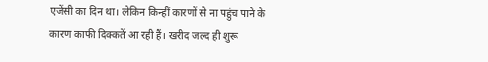एजेंसी का दिन था। लेकिन किन्हीं कारणों से ना पहुंच पाने के कारण काफी दिक्कतें आ रही हैं। खरीद जल्द ही शुरू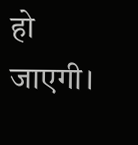हो जाएगी।